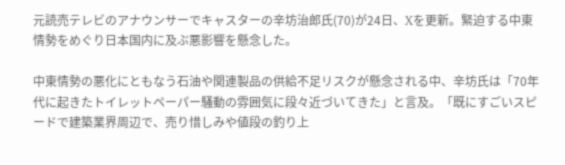元読売テレビのアナウンサーでキャスターの辛坊治郎氏(70)が24日、Xを更新。緊迫する中東情勢をめぐり日本国内に及ぶ悪影響を懸念した。

中東情勢の悪化にともなう石油や関連製品の供給不足リスクが懸念される中、辛坊氏は「70年代に起きたトイレットペーパー騒動の雰囲気に段々近づいてきた」と言及。「既にすごいスピードで建築業界周辺で、売り惜しみや値段の釣り上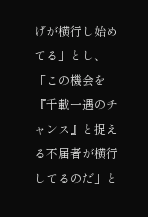げが横行し始めてる」とし、「この機会を『千載一遇のチャンス』と捉える不届者が横行してるのだ」と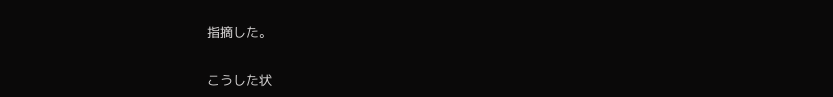指摘した。

こうした状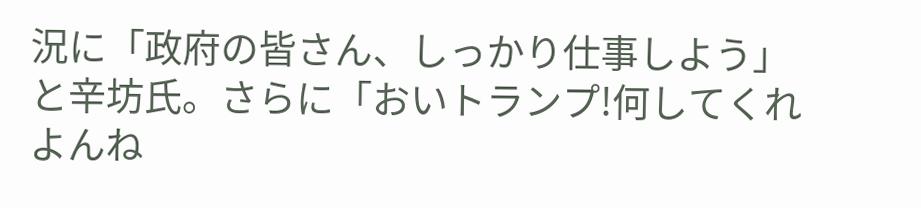況に「政府の皆さん、しっかり仕事しよう」と辛坊氏。さらに「おいトランプ!何してくれよんね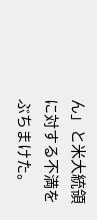ん」と米大統領に対する不満をぶちまけた。